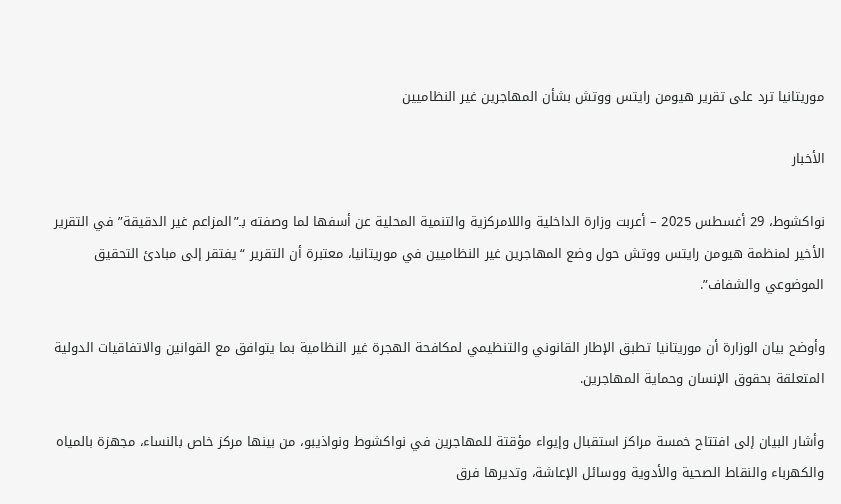موريتانيا ترد على تقرير هيومن رايتس ووتش بشأن المهاجرين غير النظاميين

الأخبار

نواكشوط، 29 أغسطس 2025 – أعربت وزارة الداخلية واللامركزية والتنمية المحلية عن أسفها لما وصفته بـ”المزاعم غير الدقيقة” في التقرير الأخير لمنظمة هيومن رايتس ووتش حول وضع المهاجرين غير النظاميين في موريتانيا، معتبرة أن التقرير “يفتقر إلى مبادئ التحقيق الموضوعي والشفاف”.

وأوضح بيان الوزارة أن موريتانيا تطبق الإطار القانوني والتنظيمي لمكافحة الهجرة غير النظامية بما يتوافق مع القوانين والاتفاقيات الدولية المتعلقة بحقوق الإنسان وحماية المهاجرين.

وأشار البيان إلى افتتاح خمسة مراكز استقبال وإيواء مؤقتة للمهاجرين في نواكشوط ونواذيبو، من بينها مركز خاص بالنساء، مجهزة بالمياه والكهرباء والنقاط الصحية والأدوية ووسائل الإعاشة، وتديرها فرق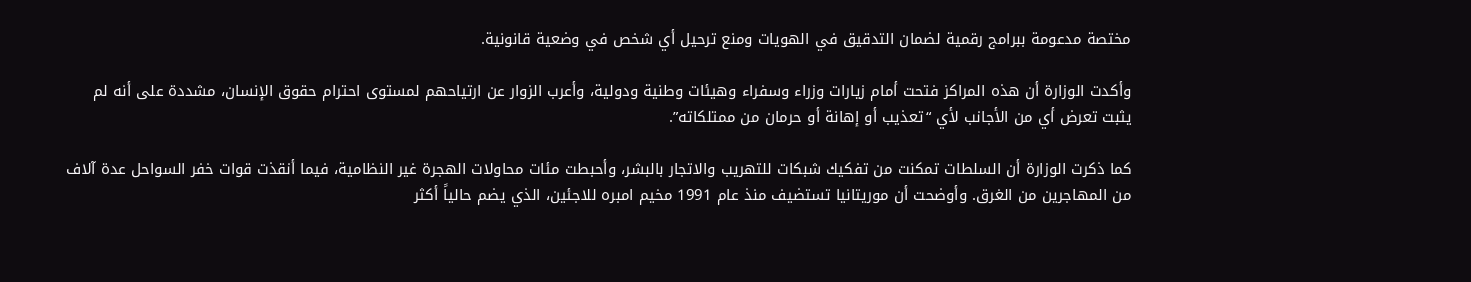مختصة مدعومة ببرامج رقمية لضمان التدقيق في الهويات ومنع ترحيل أي شخص في وضعية قانونية.

وأكدت الوزارة أن هذه المراكز فتحت أمام زيارات وزراء وسفراء وهيئات وطنية ودولية، وأعرب الزوار عن ارتياحهم لمستوى احترام حقوق الإنسان، مشددة على أنه لم يثبت تعرض أي من الأجانب لأي “تعذيب أو إهانة أو حرمان من ممتلكاته”.

كما ذكرت الوزارة أن السلطات تمكنت من تفكيك شبكات للتهريب والاتجار بالبشر، وأحبطت مئات محاولات الهجرة غير النظامية، فيما أنقذت قوات خفر السواحل عدة آلاف من المهاجرين من الغرق. وأوضحت أن موريتانيا تستضيف منذ عام 1991 مخيم امبره للاجئين، الذي يضم حالياً أكثر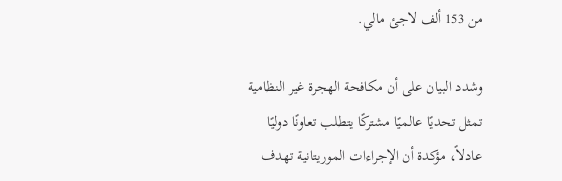من 153 ألف لاجئ مالي.

وشدد البيان على أن مكافحة الهجرة غير النظامية تمثل تحديًا عالميًا مشتركًا يتطلب تعاونًا دوليًا عادلاً، مؤكدة أن الإجراءات الموريتانية تهدف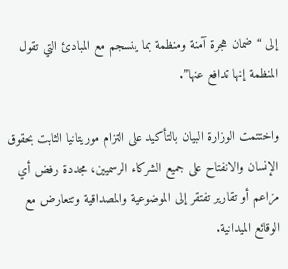إلى “ضمان هجرة آمنة ومنظمة بما ينسجم مع المبادئ التي تقول المنظمة إنها تدافع عنها”.

واختتمت الوزارة البيان بالتأكيد على التزام موريتانيا الثابت بحقوق الإنسان والانفتاح على جميع الشركاء الرسميين، مجددة رفض أي مزاعم أو تقارير تفتقر إلى الموضوعية والمصداقية وتتعارض مع الوقائع الميدانية.